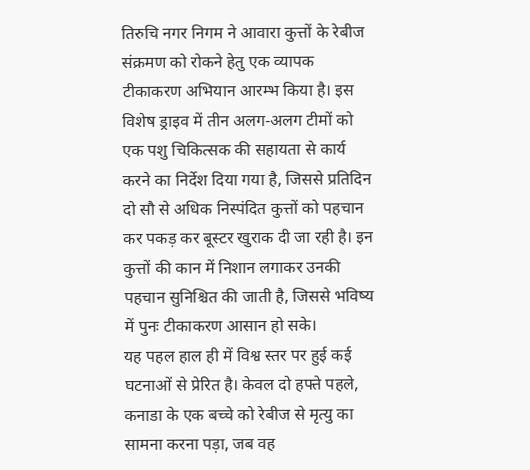तिरुचि नगर निगम ने आवारा कुत्तों के रेबीज संक्रमण को रोकने हेतु एक व्यापक टीकाकरण अभियान आरम्भ किया है। इस विशेष ड्राइव में तीन अलग‑अलग टीमों को एक पशु चिकित्सक की सहायता से कार्य करने का निर्देश दिया गया है, जिससे प्रतिदिन दो सौ से अधिक निस्पंदित कुत्तों को पहचान कर पकड़ कर बूस्टर खुराक दी जा रही है। इन कुत्तों की कान में निशान लगाकर उनकी पहचान सुनिश्चित की जाती है, जिससे भविष्य में पुनः टीकाकरण आसान हो सके।
यह पहल हाल ही में विश्व स्तर पर हुई कई घटनाओं से प्रेरित है। केवल दो हफ्ते पहले, कनाडा के एक बच्चे को रेबीज से मृत्यु का सामना करना पड़ा, जब वह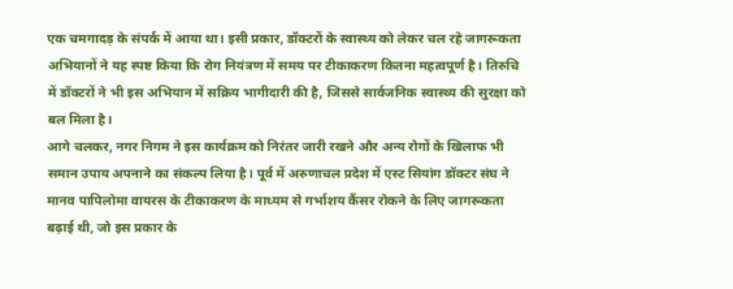एक चमगादड़ के संपर्क में आया था। इसी प्रकार, डॉक्टरों के स्वास्थ्य को लेकर चल रहे जागरूकता अभियानों ने यह स्पष्ट किया कि रोग नियंत्रण में समय पर टीकाकरण कितना महत्वपूर्ण है। तिरुचि में डॉक्टरों ने भी इस अभियान में सक्रिय भागीदारी की है, जिससे सार्वजनिक स्वास्थ्य की सुरक्षा को बल मिला है।
आगे चलकर, नगर निगम ने इस कार्यक्रम को निरंतर जारी रखने और अन्य रोगों के खिलाफ भी समान उपाय अपनाने का संकल्प लिया है। पूर्व में अरुणाचल प्रदेश में एस्ट सियांग डॉक्टर संघ ने मानव पापिलोमा वायरस के टीकाकरण के माध्यम से गर्भाशय कैंसर रोकने के लिए जागरूकता बढ़ाई थी, जो इस प्रकार के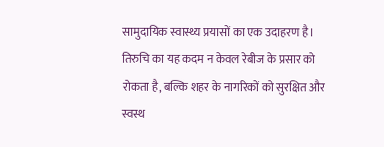सामुदायिक स्वास्थ्य प्रयासों का एक उदाहरण है। तिरुचि का यह कदम न केवल रेबीज के प्रसार को रोकता है, बल्कि शहर के नागरिकों को सुरक्षित और स्वस्थ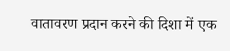वातावरण प्रदान करने की दिशा में एक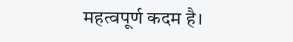महत्वपूर्ण कदम है।